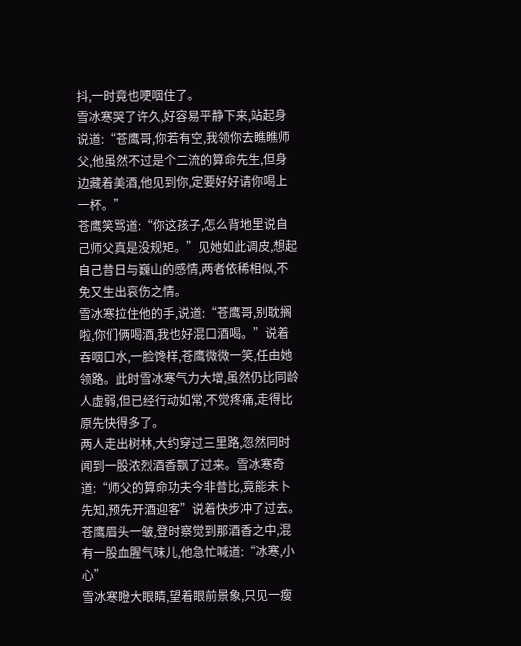抖,一时竟也哽咽住了。
雪冰寒哭了许久,好容易平静下来,站起身说道:“苍鹰哥,你若有空,我领你去瞧瞧师父,他虽然不过是个二流的算命先生,但身边藏着美酒,他见到你,定要好好请你喝上一杯。”
苍鹰笑骂道:“你这孩子,怎么背地里说自己师父真是没规矩。”见她如此调皮,想起自己昔日与巍山的感情,两者依稀相似,不免又生出哀伤之情。
雪冰寒拉住他的手,说道:“苍鹰哥,别耽搁啦,你们俩喝酒,我也好混口酒喝。”说着吞咽口水,一脸馋样,苍鹰微微一笑,任由她领路。此时雪冰寒气力大增,虽然仍比同龄人虚弱,但已经行动如常,不觉疼痛,走得比原先快得多了。
两人走出树林,大约穿过三里路,忽然同时闻到一股浓烈酒香飘了过来。雪冰寒奇道:“师父的算命功夫今非昔比,竟能未卜先知,预先开酒迎客”说着快步冲了过去。
苍鹰眉头一皱,登时察觉到那酒香之中,混有一股血腥气味儿,他急忙喊道:“冰寒,小心”
雪冰寒瞪大眼睛,望着眼前景象,只见一瘦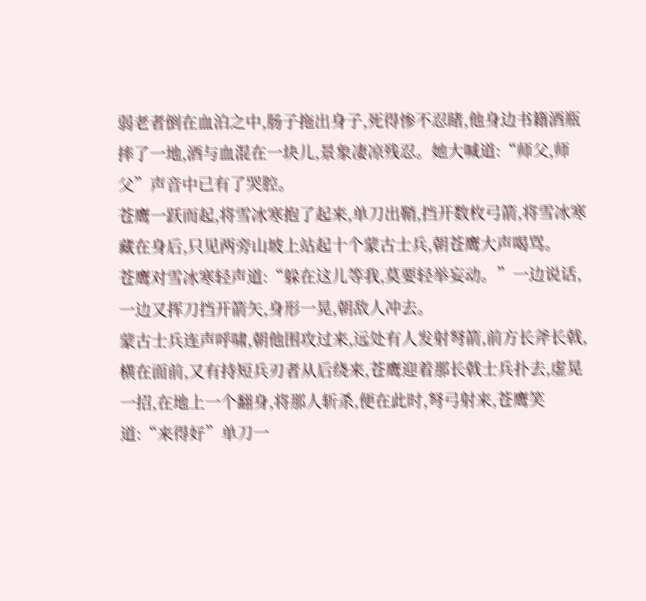弱老者倒在血泊之中,肠子拖出身子,死得惨不忍睹,他身边书籍酒瓶摔了一地,酒与血混在一块儿,景象凄凉残忍。她大喊道:“师父,师父”声音中已有了哭腔。
苍鹰一跃而起,将雪冰寒抱了起来,单刀出鞘,挡开数枚弓箭,将雪冰寒藏在身后,只见两旁山坡上站起十个蒙古士兵,朝苍鹰大声喝骂。
苍鹰对雪冰寒轻声道:“躲在这儿等我,莫要轻举妄动。”一边说话,一边又挥刀挡开箭矢,身形一晃,朝敌人冲去。
蒙古士兵连声呼啸,朝他围攻过来,远处有人发射弩箭,前方长斧长戟,横在面前,又有持短兵刃者从后绕来,苍鹰迎着那长戟士兵扑去,虚晃一招,在地上一个翻身,将那人斩杀,便在此时,弩弓射来,苍鹰笑道:“来得好”单刀一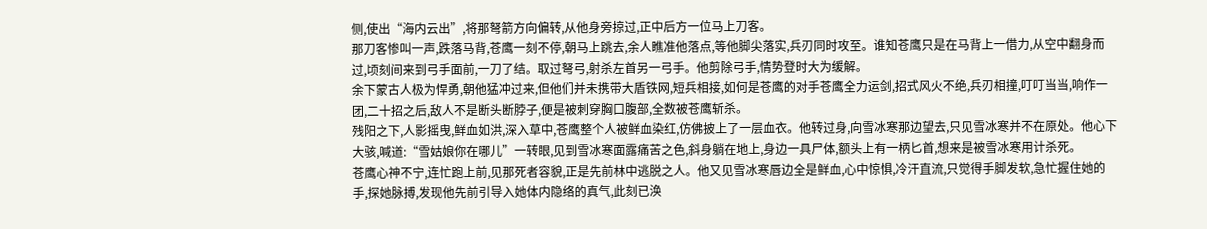侧,使出“海内云出”,将那弩箭方向偏转,从他身旁掠过,正中后方一位马上刀客。
那刀客惨叫一声,跌落马背,苍鹰一刻不停,朝马上跳去,余人瞧准他落点,等他脚尖落实,兵刃同时攻至。谁知苍鹰只是在马背上一借力,从空中翻身而过,顷刻间来到弓手面前,一刀了结。取过弩弓,射杀左首另一弓手。他剪除弓手,情势登时大为缓解。
余下蒙古人极为悍勇,朝他猛冲过来,但他们并未携带大盾铁网,短兵相接,如何是苍鹰的对手苍鹰全力运剑,招式风火不绝,兵刃相撞,叮叮当当,响作一团,二十招之后,敌人不是断头断脖子,便是被刺穿胸口腹部,全数被苍鹰斩杀。
残阳之下,人影摇曳,鲜血如洪,深入草中,苍鹰整个人被鲜血染红,仿佛披上了一层血衣。他转过身,向雪冰寒那边望去,只见雪冰寒并不在原处。他心下大骇,喊道:“雪姑娘你在哪儿”一转眼,见到雪冰寒面露痛苦之色,斜身躺在地上,身边一具尸体,额头上有一柄匕首,想来是被雪冰寒用计杀死。
苍鹰心神不宁,连忙跑上前,见那死者容貌,正是先前林中逃脱之人。他又见雪冰寒唇边全是鲜血,心中惊惧,冷汗直流,只觉得手脚发软,急忙握住她的手,探她脉搏,发现他先前引导入她体内隐络的真气,此刻已涣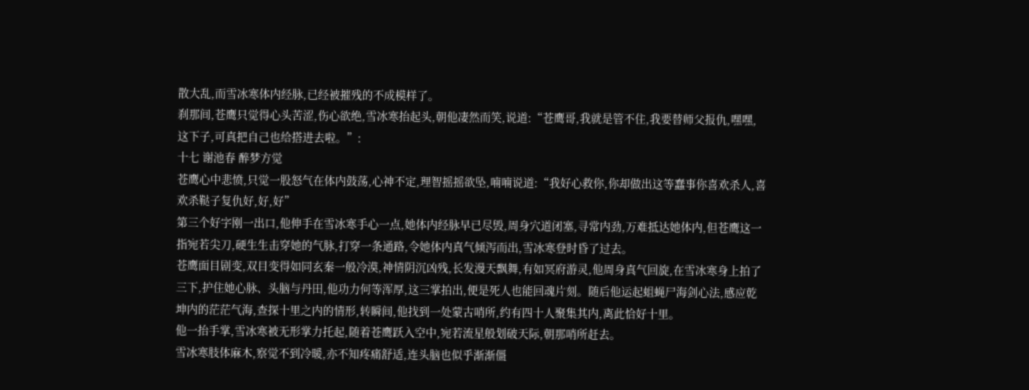散大乱,而雪冰寒体内经脉,已经被摧残的不成模样了。
刹那间,苍鹰只觉得心头苦涩,伤心欲绝,雪冰寒抬起头,朝他凄然而笑,说道:“苍鹰哥,我就是管不住,我要替师父报仇,嘿嘿,这下子,可真把自己也给搭进去啦。”:
十七 谢池春 醉梦方觉
苍鹰心中悲愤,只觉一股怒气在体内鼓荡,心神不定,理智摇摇欲坠,喃喃说道:“我好心救你,你却做出这等蠢事你喜欢杀人,喜欢杀鞑子复仇好,好,好”
第三个好字刚一出口,他伸手在雪冰寒手心一点,她体内经脉早已尽毁,周身穴道闭塞,寻常内劲,万难抵达她体内,但苍鹰这一指宛若尖刀,硬生生击穿她的气脉,打穿一条通路,令她体内真气倾泻而出,雪冰寒登时昏了过去。
苍鹰面目剧变,双目变得如同玄秦一般冷漠,神情阴沉凶残,长发漫天飘舞,有如冥府游灵,他周身真气回旋,在雪冰寒身上拍了三下,护住她心脉、头脑与丹田,他功力何等浑厚,这三掌拍出,便是死人也能回魂片刻。随后他运起蛆蝇尸海剑心法,感应乾坤内的茫茫气海,查探十里之内的情形,转瞬间,他找到一处蒙古哨所,约有四十人聚集其内,离此恰好十里。
他一抬手掌,雪冰寒被无形掌力托起,随着苍鹰跃入空中,宛若流星般划破天际,朝那哨所赶去。
雪冰寒肢体麻木,察觉不到冷暖,亦不知疼痛舒适,连头脑也似乎渐渐僵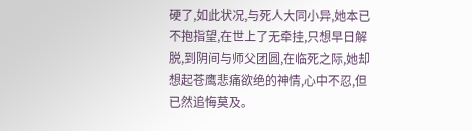硬了,如此状况,与死人大同小异,她本已不抱指望,在世上了无牵挂,只想早日解脱,到阴间与师父团圆,在临死之际,她却想起苍鹰悲痛欲绝的神情,心中不忍,但已然追悔莫及。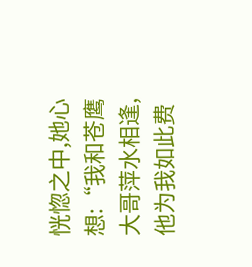恍惚之中,她心想:“我和苍鹰大哥萍水相逢,他为我如此费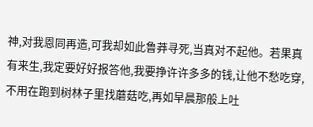神,对我恩同再造,可我却如此鲁莽寻死,当真对不起他。若果真有来生,我定要好好报答他,我要挣许许多多的钱,让他不愁吃穿,不用在跑到树林子里找蘑菇吃,再如早晨那般上吐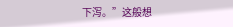下泻。”这般想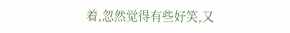着,忽然觉得有些好笑,又